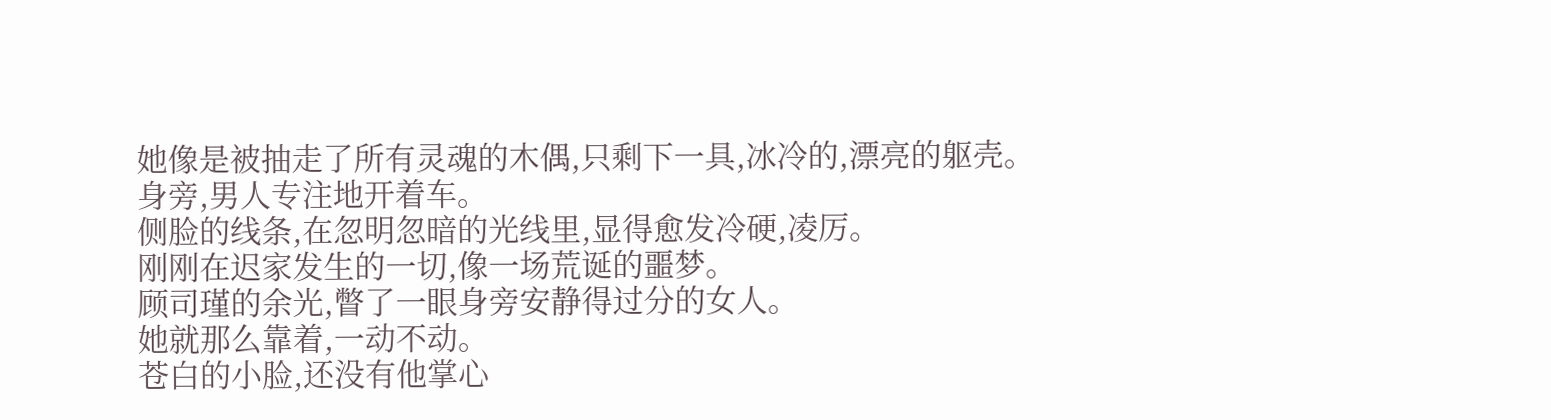她像是被抽走了所有灵魂的木偶,只剩下一具,冰冷的,漂亮的躯壳。
身旁,男人专注地开着车。
侧脸的线条,在忽明忽暗的光线里,显得愈发冷硬,凌厉。
刚刚在迟家发生的一切,像一场荒诞的噩梦。
顾司瑾的余光,瞥了一眼身旁安静得过分的女人。
她就那么靠着,一动不动。
苍白的小脸,还没有他掌心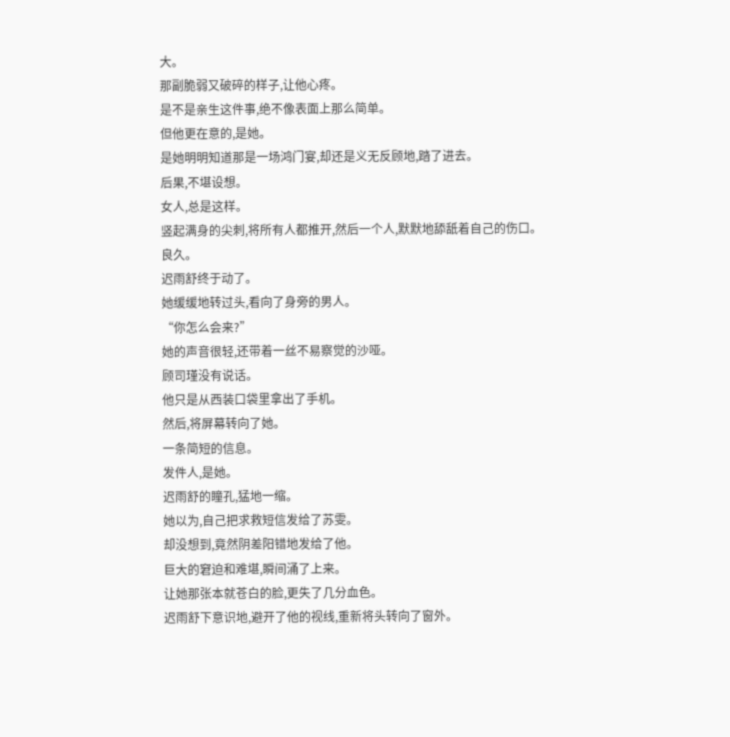大。
那副脆弱又破碎的样子,让他心疼。
是不是亲生这件事,绝不像表面上那么简单。
但他更在意的,是她。
是她明明知道那是一场鸿门宴,却还是义无反顾地,踏了进去。
后果,不堪设想。
女人,总是这样。
竖起满身的尖刺,将所有人都推开,然后一个人,默默地舔舐着自己的伤口。
良久。
迟雨舒终于动了。
她缓缓地转过头,看向了身旁的男人。
“你怎么会来?”
她的声音很轻,还带着一丝不易察觉的沙哑。
顾司瑾没有说话。
他只是从西装口袋里拿出了手机。
然后,将屏幕转向了她。
一条简短的信息。
发件人,是她。
迟雨舒的瞳孔,猛地一缩。
她以为,自己把求救短信发给了苏雯。
却没想到,竟然阴差阳错地发给了他。
巨大的窘迫和难堪,瞬间涌了上来。
让她那张本就苍白的脸,更失了几分血色。
迟雨舒下意识地,避开了他的视线,重新将头转向了窗外。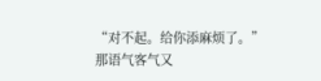“对不起。给你添麻烦了。”
那语气客气又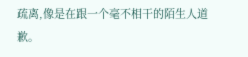疏离,像是在跟一个毫不相干的陌生人道歉。